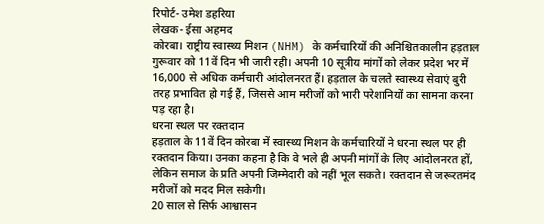रिपोर्ट- उमेश डहरिया
लेखक- ईसा अहमद
कोरबा। राष्ट्रीय स्वास्थ्य मिशन (NHM) के कर्मचारियों की अनिश्चितकालीन हड़ताल गुरूवार को 11वें दिन भी जारी रही। अपनी 10 सूत्रीय मांगों को लेकर प्रदेश भर में 16,000 से अधिक कर्मचारी आंदोलनरत हैं। हड़ताल के चलते स्वास्थ्य सेवाएं बुरी तरह प्रभावित हो गई हैं, जिससे आम मरीजों को भारी परेशानियों का सामना करना पड़ रहा है।
धरना स्थल पर रक्तदान
हड़ताल के 11वें दिन कोरबा में स्वास्थ्य मिशन के कर्मचारियों ने धरना स्थल पर ही रक्तदान किया। उनका कहना है कि वे भले ही अपनी मांगों के लिए आंदोलनरत हों, लेकिन समाज के प्रति अपनी जिम्मेदारी को नहीं भूल सकते। रक्तदान से जरूरतमंद मरीजों को मदद मिल सकेगी।
20 साल से सिर्फ आश्वासन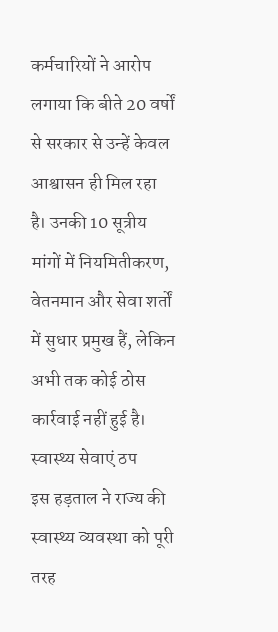कर्मचारियों ने आरोप लगाया कि बीते 20 वर्षों से सरकार से उन्हें केवल आश्वासन ही मिल रहा है। उनकी 10 सूत्रीय मांगों में नियमितीकरण, वेतनमान और सेवा शर्तों में सुधार प्रमुख हैं, लेकिन अभी तक कोई ठोस कार्रवाई नहीं हुई है।
स्वास्थ्य सेवाएं ठप
इस हड़ताल ने राज्य की स्वास्थ्य व्यवस्था को पूरी तरह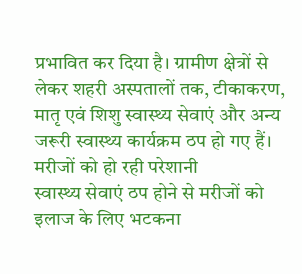प्रभावित कर दिया है। ग्रामीण क्षेत्रों से लेकर शहरी अस्पतालों तक, टीकाकरण, मातृ एवं शिशु स्वास्थ्य सेवाएं और अन्य जरूरी स्वास्थ्य कार्यक्रम ठप हो गए हैं।
मरीजों को हो रही परेशानी
स्वास्थ्य सेवाएं ठप होने से मरीजों को इलाज के लिए भटकना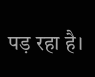पड़ रहा है।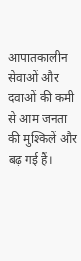आपातकालीन सेवाओं और दवाओं की कमी से आम जनता की मुश्किलें और बढ़ गई हैं।